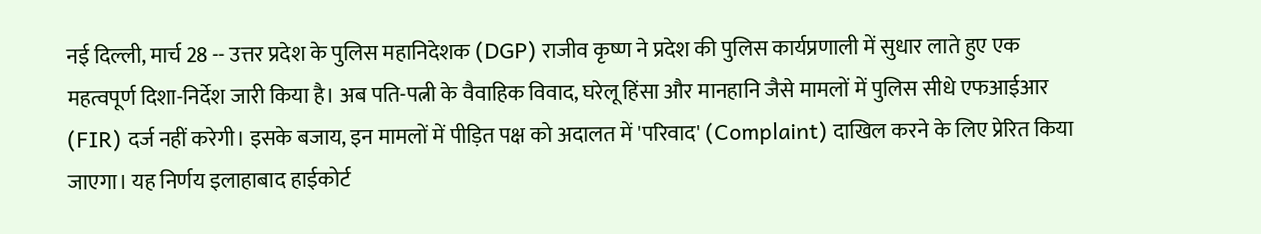नई दिल्ली, मार्च 28 -- उत्तर प्रदेश के पुलिस महानिदेशक (DGP) राजीव कृष्ण ने प्रदेश की पुलिस कार्यप्रणाली में सुधार लाते हुए एक महत्वपूर्ण दिशा-निर्देश जारी किया है। अब पति-पत्नी के वैवाहिक विवाद, घरेलू हिंसा और मानहानि जैसे मामलों में पुलिस सीधे एफआईआर (FIR) दर्ज नहीं करेगी। इसके बजाय, इन मामलों में पीड़ित पक्ष को अदालत में 'परिवाद' (Complaint) दाखिल करने के लिए प्रेरित किया जाएगा। यह निर्णय इलाहाबाद हाईकोर्ट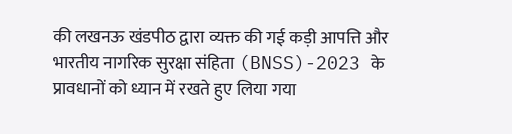की लखनऊ खंडपीठ द्वारा व्यक्त की गई कड़ी आपत्ति और भारतीय नागरिक सुरक्षा संहिता (BNSS)-2023 के प्रावधानों को ध्यान में रखते हुए लिया गया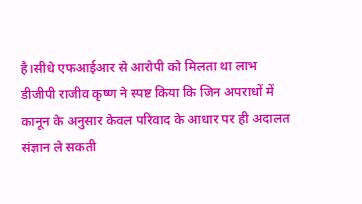है।सीधे एफआईआर से आरोपी को मिलता था लाभ डीजीपी राजीव कृष्ण ने स्पष्ट किया कि जिन अपराधों में कानून के अनुसार केवल परिवाद के आधार पर ही अदालत संज्ञान ले सकती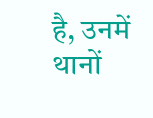है, उनमें थानों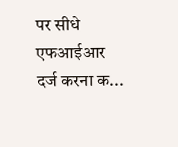पर सीधे एफआईआर दर्ज करना क...